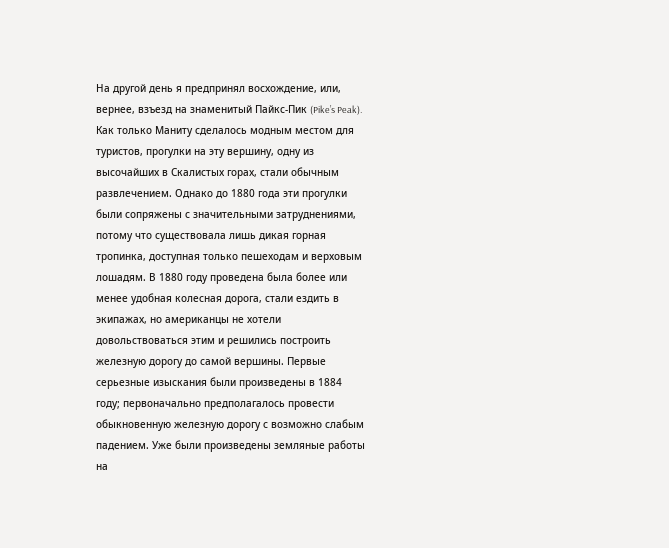На другой день я предпринял восхождение, или, вернее, взъезд на знаменитый Пайкс-Пик (Pike’s Peak). Как только Маниту сделалось модным местом для туристов, прогулки на эту вершину, одну из высочайших в Скалистых горах, стали обычным развлечением. Однако до 1880 года эти прогулки были сопряжены с значительными затруднениями, потому что существовала лишь дикая горная тропинка, доступная только пешеходам и верховым лошадям. В 1880 году проведена была более или менее удобная колесная дорога, стали ездить в экипажах, но американцы не хотели довольствоваться этим и решились построить железную дорогу до самой вершины. Первые серьезные изыскания были произведены в 1884 году; первоначально предполагалось провести обыкновенную железную дорогу с возможно слабым падением. Уже были произведены земляные работы на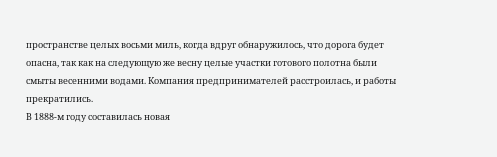пространстве целых восьми миль, когда вдруг обнаружилось, что дорога будет опасна, так как на следующую же весну целые участки готового полотна были смыты весенними водами. Компания предпринимателей расстроилась, и работы прекратились.
В 1888-м году составилась новая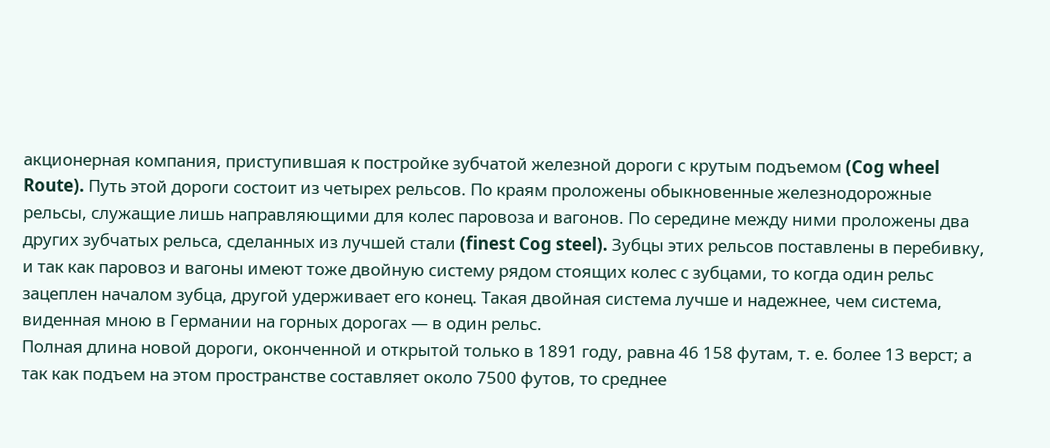акционерная компания, приступившая к постройке зубчатой железной дороги с крутым подъемом (Cog wheel Route). Путь этой дороги состоит из четырех рельсов. По краям проложены обыкновенные железнодорожные рельсы, служащие лишь направляющими для колес паровоза и вагонов. По середине между ними проложены два других зубчатых рельса, сделанных из лучшей стали (finest Cog steel). Зубцы этих рельсов поставлены в перебивку, и так как паровоз и вагоны имеют тоже двойную систему рядом стоящих колес с зубцами, то когда один рельс зацеплен началом зубца, другой удерживает его конец. Такая двойная система лучше и надежнее, чем система, виденная мною в Германии на горных дорогах — в один рельс.
Полная длина новой дороги, оконченной и открытой только в 1891 году, равна 46 158 футам, т. е. более 13 верст; а так как подъем на этом пространстве составляет около 7500 футов, то среднее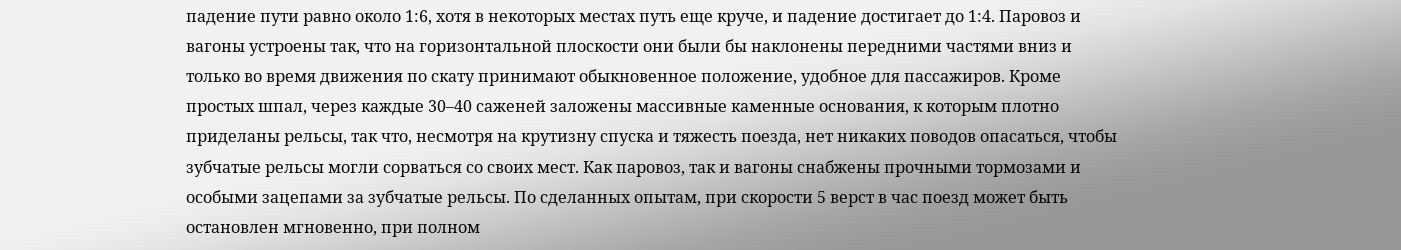падение пути равно около 1:6, хотя в некоторых местах путь еще круче, и падение достигает до 1:4. Паровоз и вагоны устроены так, что на горизонтальной плоскости они были бы наклонены передними частями вниз и только во время движения по скату принимают обыкновенное положение, удобное для пассажиров. Кроме простых шпал, через каждые 30–40 саженей заложены массивные каменные основания, к которым плотно приделаны рельсы, так что, несмотря на крутизну спуска и тяжесть поезда, нет никаких поводов опасаться, чтобы зубчатые рельсы могли сорваться со своих мест. Как паровоз, так и вагоны снабжены прочными тормозами и особыми зацепами за зубчатые рельсы. По сделанных опытам, при скорости 5 верст в час поезд может быть остановлен мгновенно, при полном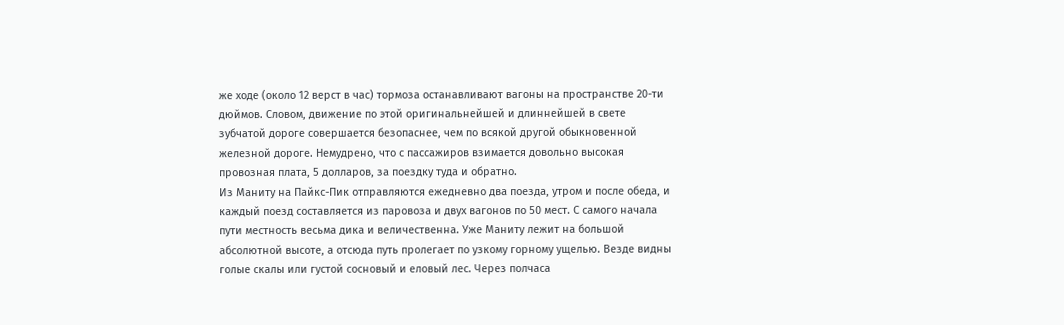же ходе (около 12 верст в час) тормоза останавливают вагоны на пространстве 20-ти дюймов. Словом, движение по этой оригинальнейшей и длиннейшей в свете зубчатой дороге совершается безопаснее, чем по всякой другой обыкновенной железной дороге. Немудрено, что с пассажиров взимается довольно высокая провозная плата, 5 долларов, за поездку туда и обратно.
Из Маниту на Пайкс-Пик отправляются ежедневно два поезда, утром и после обеда, и каждый поезд составляется из паровоза и двух вагонов по 50 мест. С самого начала пути местность весьма дика и величественна. Уже Маниту лежит на большой абсолютной высоте, а отсюда путь пролегает по узкому горному ущелью. Везде видны голые скалы или густой сосновый и еловый лес. Через полчаса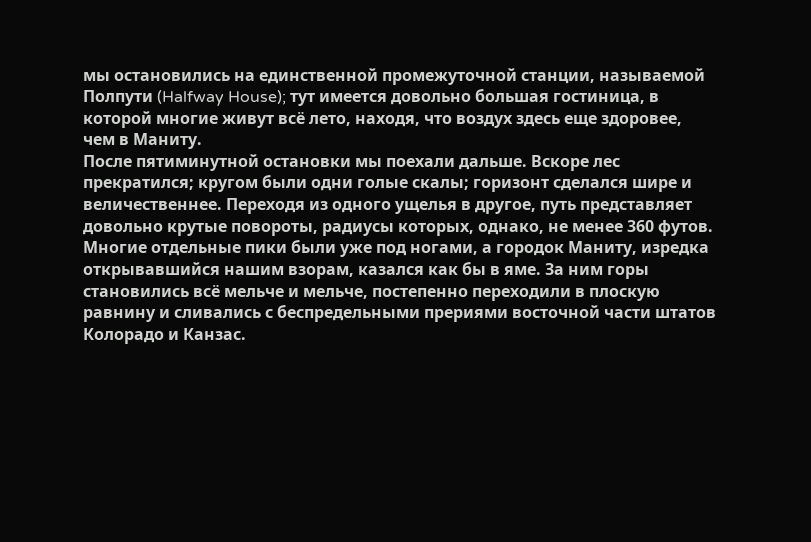мы остановились на единственной промежуточной станции, называемой Полпути (Halfway House); тут имеется довольно большая гостиница, в которой многие живут всё лето, находя, что воздух здесь еще здоровее, чем в Маниту.
После пятиминутной остановки мы поехали дальше. Вскоре лес прекратился; кругом были одни голые скалы; горизонт сделался шире и величественнее. Переходя из одного ущелья в другое, путь представляет довольно крутые повороты, радиусы которых, однако, не менее 360 футов. Многие отдельные пики были уже под ногами, а городок Маниту, изредка открывавшийся нашим взорам, казался как бы в яме. За ним горы становились всё мельче и мельче, постепенно переходили в плоскую равнину и сливались с беспредельными прериями восточной части штатов Колорадо и Канзас.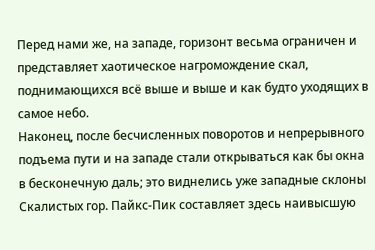Перед нами же, на западе, горизонт весьма ограничен и представляет хаотическое нагромождение скал, поднимающихся всё выше и выше и как будто уходящих в самое небо.
Наконец, после бесчисленных поворотов и непрерывного подъема пути и на западе стали открываться как бы окна в бесконечную даль; это виднелись уже западные склоны Скалистых гор. Пайкс-Пик составляет здесь наивысшую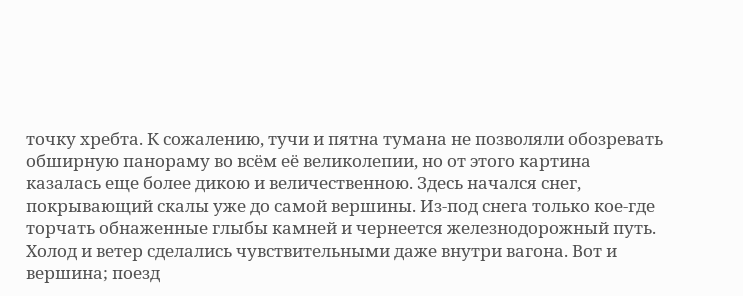точку хребта. К сожалению, тучи и пятна тумана не позволяли обозревать обширную панораму во всём её великолепии, но от этого картина казалась еще более дикою и величественною. Здесь начался снег, покрывающий скалы уже до самой вершины. Из-под снега только кое-где торчать обнаженные глыбы камней и чернеется железнодорожный путь. Холод и ветер сделались чувствительными даже внутри вагона. Вот и вершина; поезд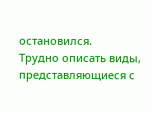остановился.
Трудно описать виды, представляющиеся с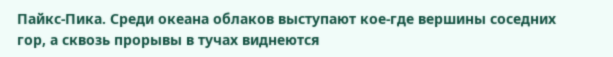Пайкс-Пика. Среди океана облаков выступают кое-где вершины соседних гор, а сквозь прорывы в тучах виднеются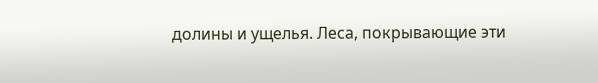долины и ущелья. Леса, покрывающие эти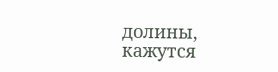долины, кажутся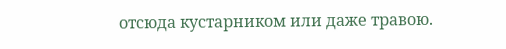отсюда кустарником или даже травою.